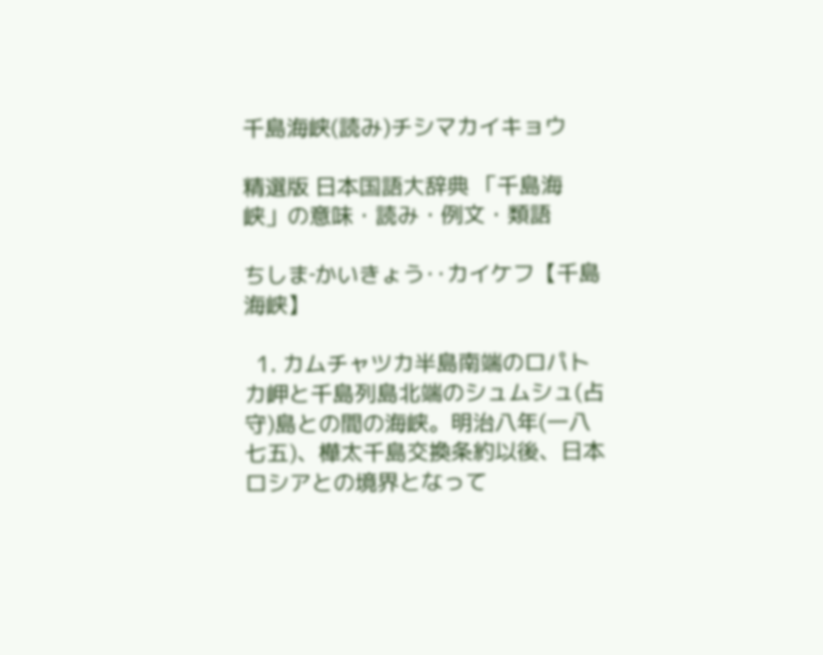千島海峡(読み)チシマカイキョウ

精選版 日本国語大辞典 「千島海峡」の意味・読み・例文・類語

ちしま‐かいきょう‥カイケフ【千島海峡】

  1. カムチャツカ半島南端のロパトカ岬と千島列島北端のシュムシュ(占守)島との間の海峡。明治八年(一八七五)、樺太千島交換条約以後、日本ロシアとの境界となって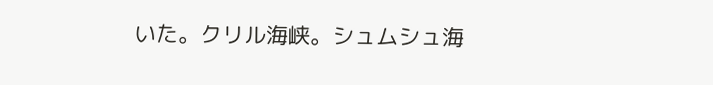いた。クリル海峡。シュムシュ海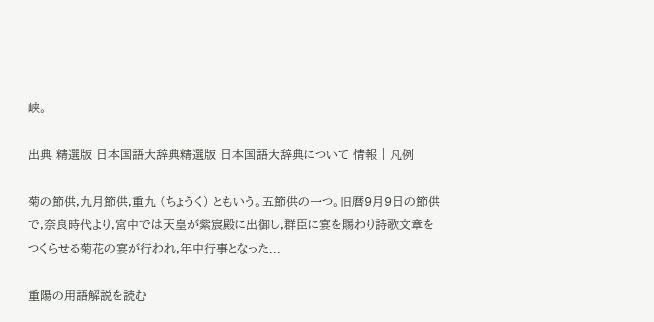峡。

出典 精選版 日本国語大辞典精選版 日本国語大辞典について 情報 | 凡例

菊の節供,九月節供,重九 (ちょうく) ともいう。五節供の一つ。旧暦9月9日の節供で,奈良時代より,宮中では天皇が紫宸殿に出御し,群臣に宴を賜わり詩歌文章をつくらせる菊花の宴が行われ,年中行事となった...

重陽の用語解説を読む